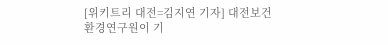[위키트리 대전=김지연 기자] 대전보건환경연구원이 기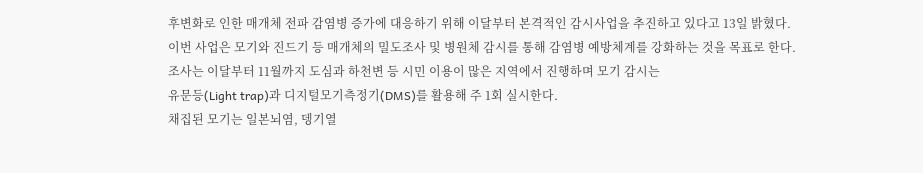후변화로 인한 매개체 전파 감염병 증가에 대응하기 위해 이달부터 본격적인 감시사업을 추진하고 있다고 13일 밝혔다.
이번 사업은 모기와 진드기 등 매개체의 밀도조사 및 병원체 감시를 통해 감염병 예방체계를 강화하는 것을 목표로 한다.
조사는 이달부터 11월까지 도심과 하천변 등 시민 이용이 많은 지역에서 진행하며 모기 감시는
유문등(Light trap)과 디지털모기측정기(DMS)를 활용해 주 1회 실시한다.
채집된 모기는 일본뇌염, 뎅기열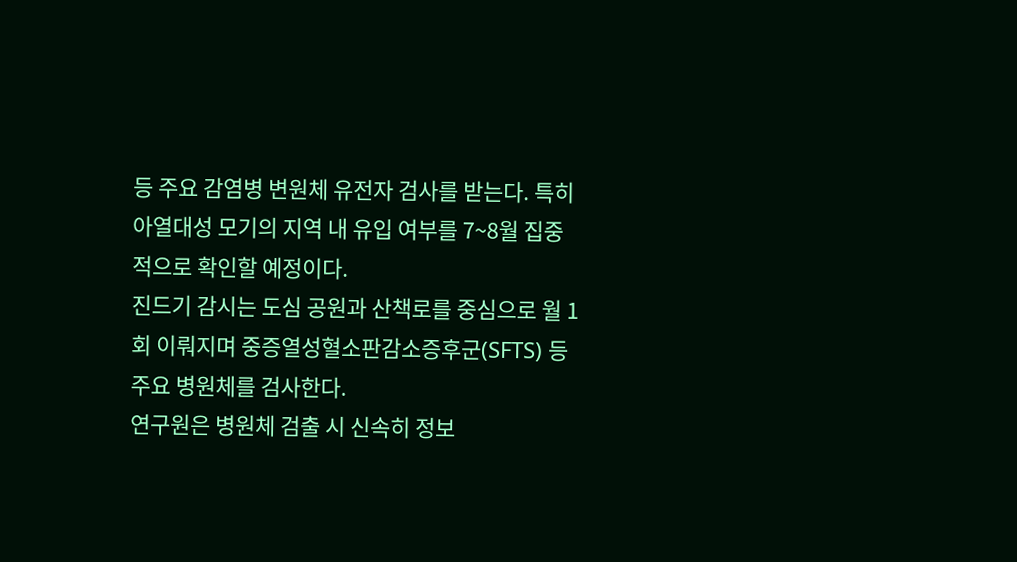등 주요 감염병 변원체 유전자 검사를 받는다. 특히 아열대성 모기의 지역 내 유입 여부를 7~8월 집중적으로 확인할 예정이다.
진드기 감시는 도심 공원과 산책로를 중심으로 월 1회 이뤄지며 중증열성혈소판감소증후군(SFTS) 등 주요 병원체를 검사한다.
연구원은 병원체 검출 시 신속히 정보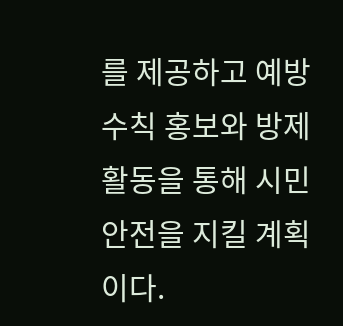를 제공하고 예방수칙 홍보와 방제 활동을 통해 시민 안전을 지킬 계획이다.